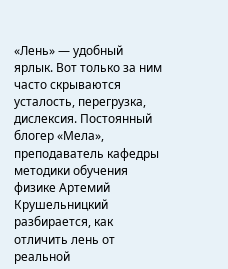«Лень» — удобный ярлык. Вот только за ним часто скрываются усталость, перегрузка, дислексия. Постоянный блогер «Мела», преподаватель кафедры методики обучения физике Артемий Крушельницкий разбирается, как отличить лень от реальной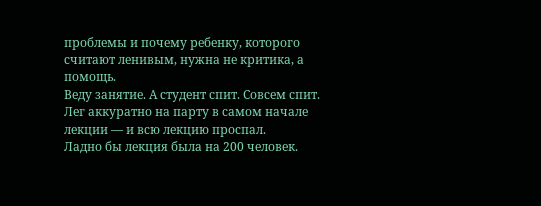проблемы и почему ребенку, которого считают ленивым, нужна не критика, а помощь.
Веду занятие. А студент спит. Совсем спит. Лег аккуратно на парту в самом начале лекции — и всю лекцию проспал.
Ладно бы лекция была на 200 человек.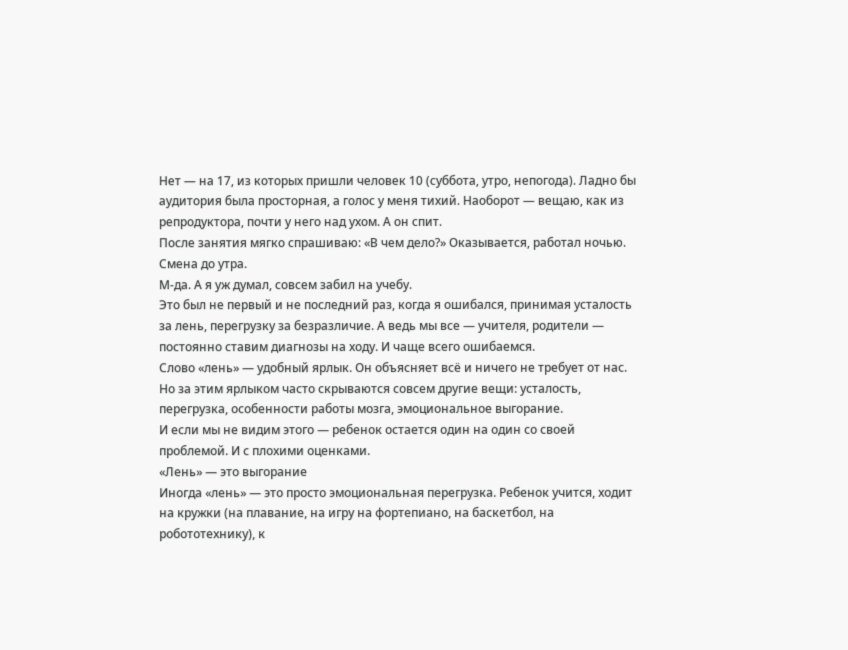Нет — на 17, из которых пришли человек 10 (суббота, утро, непогода). Ладно бы аудитория была просторная, а голос у меня тихий. Наоборот — вещаю, как из репродуктора, почти у него над ухом. А он спит.
После занятия мягко спрашиваю: «В чем дело?» Оказывается, работал ночью. Смена до утра.
М-да. А я уж думал, совсем забил на учебу.
Это был не первый и не последний раз, когда я ошибался, принимая усталость за лень, перегрузку за безразличие. А ведь мы все — учителя, родители — постоянно ставим диагнозы на ходу. И чаще всего ошибаемся.
Слово «лень» — удобный ярлык. Он объясняет всё и ничего не требует от нас. Но за этим ярлыком часто скрываются совсем другие вещи: усталость, перегрузка, особенности работы мозга, эмоциональное выгорание.
И если мы не видим этого — ребенок остается один на один со своей проблемой. И с плохими оценками.
«Лень» — это выгорание
Иногда «лень» — это просто эмоциональная перегрузка. Ребенок учится, ходит на кружки (на плавание, на игру на фортепиано, на баскетбол, на робототехнику), к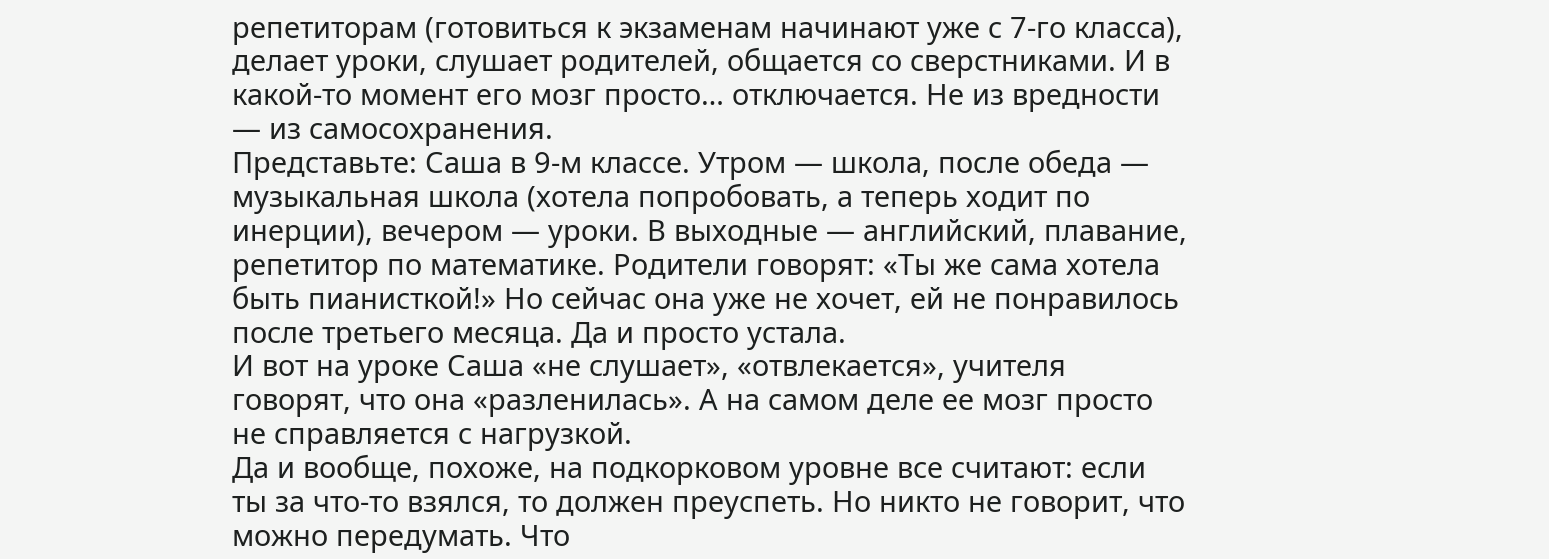репетиторам (готовиться к экзаменам начинают уже с 7-го класса), делает уроки, слушает родителей, общается со сверстниками. И в какой-то момент его мозг просто… отключается. Не из вредности — из самосохранения.
Представьте: Саша в 9-м классе. Утром — школа, после обеда — музыкальная школа (хотела попробовать, а теперь ходит по инерции), вечером — уроки. В выходные — английский, плавание, репетитор по математике. Родители говорят: «Ты же сама хотела быть пианисткой!» Но сейчас она уже не хочет, ей не понравилось после третьего месяца. Да и просто устала.
И вот на уроке Саша «не слушает», «отвлекается», учителя говорят, что она «разленилась». А на самом деле ее мозг просто не справляется с нагрузкой.
Да и вообще, похоже, на подкорковом уровне все считают: если ты за что-то взялся, то должен преуспеть. Но никто не говорит, что можно передумать. Что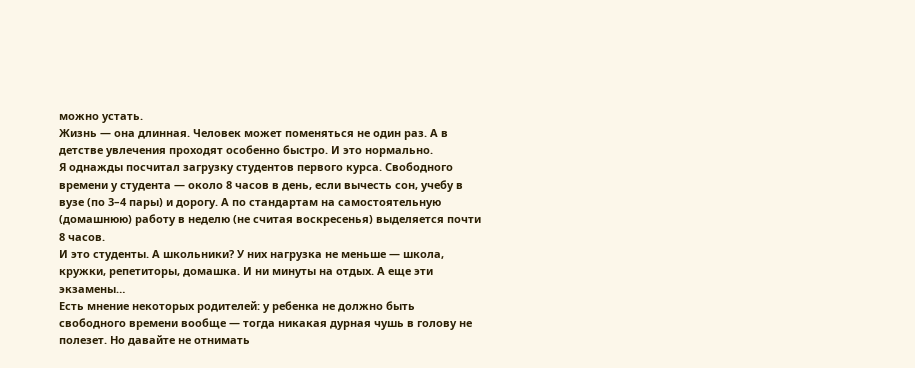можно устать.
Жизнь — она длинная. Человек может поменяться не один раз. А в детстве увлечения проходят особенно быстро. И это нормально.
Я однажды посчитал загрузку студентов первого курса. Свободного времени у студента — около 8 часов в день, если вычесть сон, учебу в вузе (по 3–4 пары) и дорогу. А по стандартам на самостоятельную (домашнюю) работу в неделю (не считая воскресенья) выделяется почти 8 часов.
И это студенты. А школьники? У них нагрузка не меньше — школа, кружки, репетиторы, домашка. И ни минуты на отдых. А еще эти экзамены…
Есть мнение некоторых родителей: у ребенка не должно быть свободного времени вообще — тогда никакая дурная чушь в голову не полезет. Но давайте не отнимать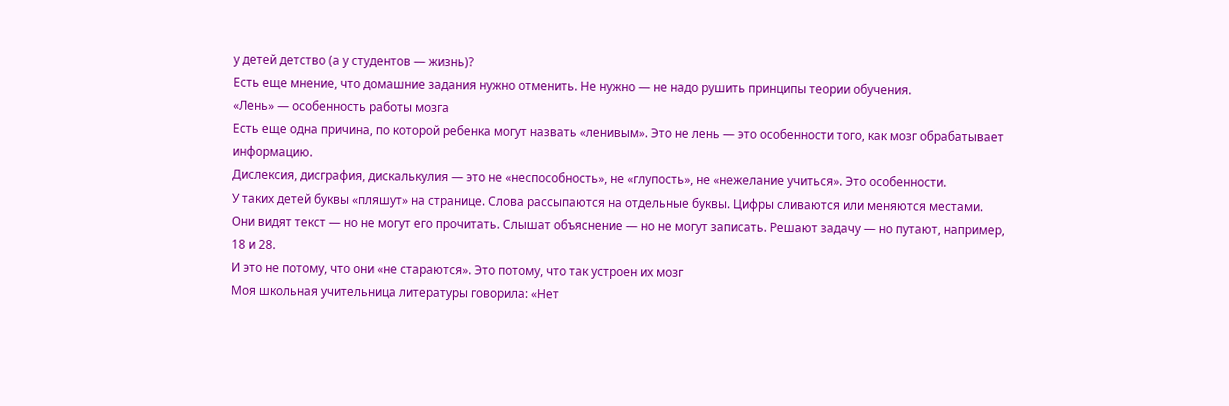у детей детство (а у студентов — жизнь)?
Есть еще мнение, что домашние задания нужно отменить. Не нужно — не надо рушить принципы теории обучения.
«Лень» — особенность работы мозга
Есть еще одна причина, по которой ребенка могут назвать «ленивым». Это не лень — это особенности того, как мозг обрабатывает информацию.
Дислексия, дисграфия, дискалькулия — это не «неспособность», не «глупость», не «нежелание учиться». Это особенности.
У таких детей буквы «пляшут» на странице. Слова рассыпаются на отдельные буквы. Цифры сливаются или меняются местами. Они видят текст — но не могут его прочитать. Слышат объяснение — но не могут записать. Решают задачу — но путают, например, 18 и 28.
И это не потому, что они «не стараются». Это потому, что так устроен их мозг
Моя школьная учительница литературы говорила: «Нет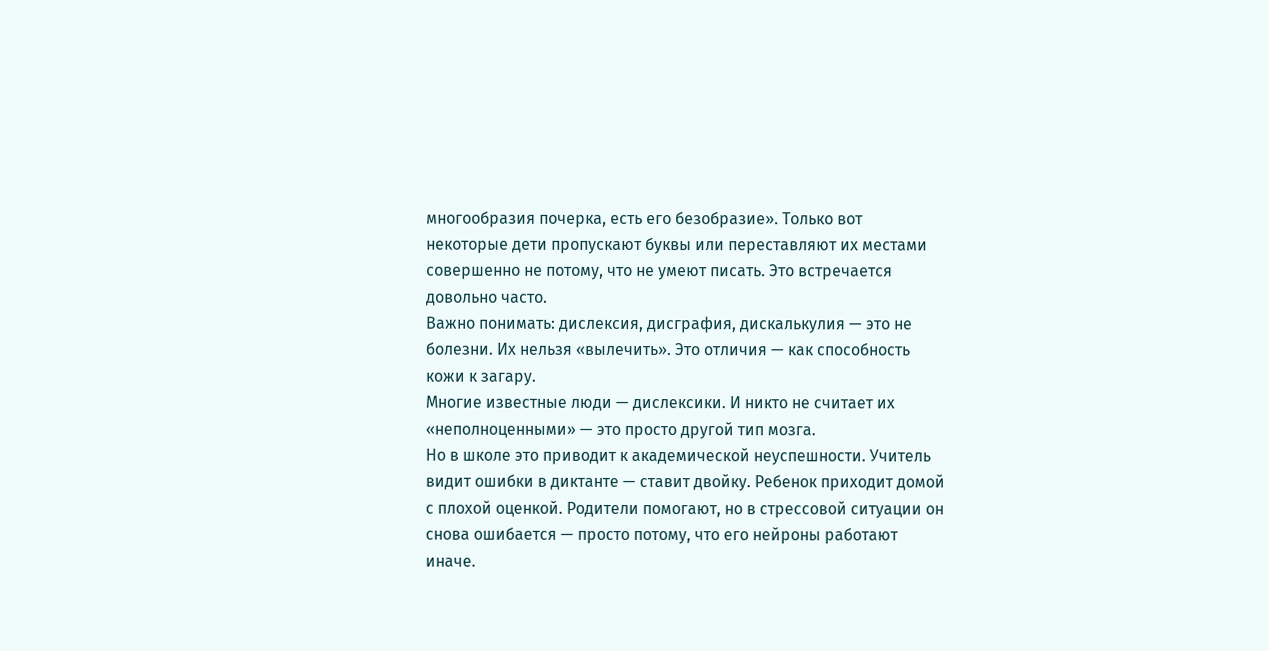многообразия почерка, есть его безобразие». Только вот некоторые дети пропускают буквы или переставляют их местами совершенно не потому, что не умеют писать. Это встречается довольно часто.
Важно понимать: дислексия, дисграфия, дискалькулия — это не болезни. Их нельзя «вылечить». Это отличия — как способность кожи к загару.
Многие известные люди — дислексики. И никто не считает их «неполноценными» — это просто другой тип мозга.
Но в школе это приводит к академической неуспешности. Учитель видит ошибки в диктанте — ставит двойку. Ребенок приходит домой с плохой оценкой. Родители помогают, но в стрессовой ситуации он снова ошибается — просто потому, что его нейроны работают иначе.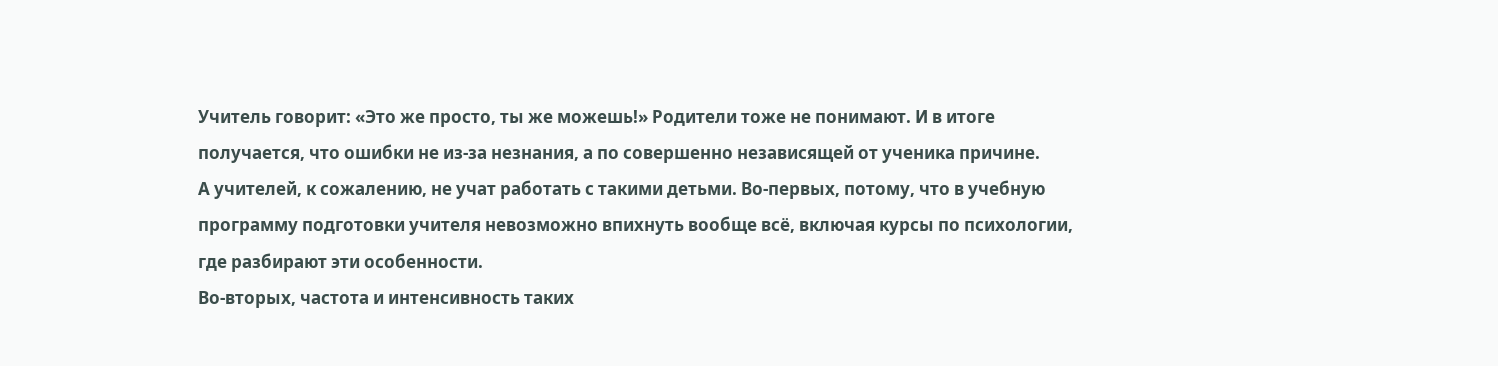Учитель говорит: «Это же просто, ты же можешь!» Родители тоже не понимают. И в итоге получается, что ошибки не из-за незнания, а по совершенно независящей от ученика причине.
А учителей, к сожалению, не учат работать с такими детьми. Во-первых, потому, что в учебную программу подготовки учителя невозможно впихнуть вообще всё, включая курсы по психологии, где разбирают эти особенности.
Во-вторых, частота и интенсивность таких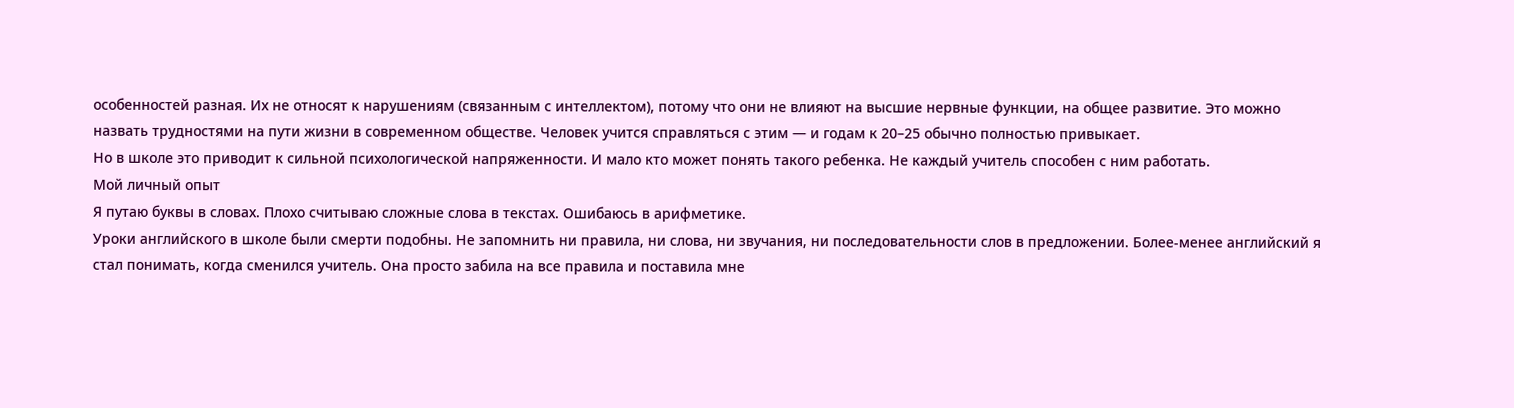особенностей разная. Их не относят к нарушениям (связанным с интеллектом), потому что они не влияют на высшие нервные функции, на общее развитие. Это можно назвать трудностями на пути жизни в современном обществе. Человек учится справляться с этим — и годам к 20–25 обычно полностью привыкает.
Но в школе это приводит к сильной психологической напряженности. И мало кто может понять такого ребенка. Не каждый учитель способен с ним работать.
Мой личный опыт
Я путаю буквы в словах. Плохо считываю сложные слова в текстах. Ошибаюсь в арифметике.
Уроки английского в школе были смерти подобны. Не запомнить ни правила, ни слова, ни звучания, ни последовательности слов в предложении. Более-менее английский я стал понимать, когда сменился учитель. Она просто забила на все правила и поставила мне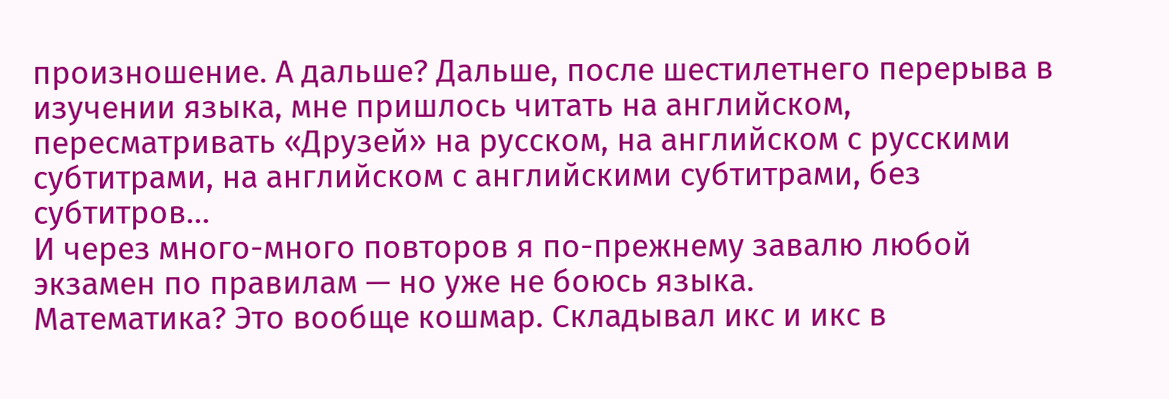произношение. А дальше? Дальше, после шестилетнего перерыва в изучении языка, мне пришлось читать на английском, пересматривать «Друзей» на русском, на английском с русскими субтитрами, на английском с английскими субтитрами, без субтитров…
И через много-много повторов я по-прежнему завалю любой экзамен по правилам — но уже не боюсь языка.
Математика? Это вообще кошмар. Складывал икс и икс в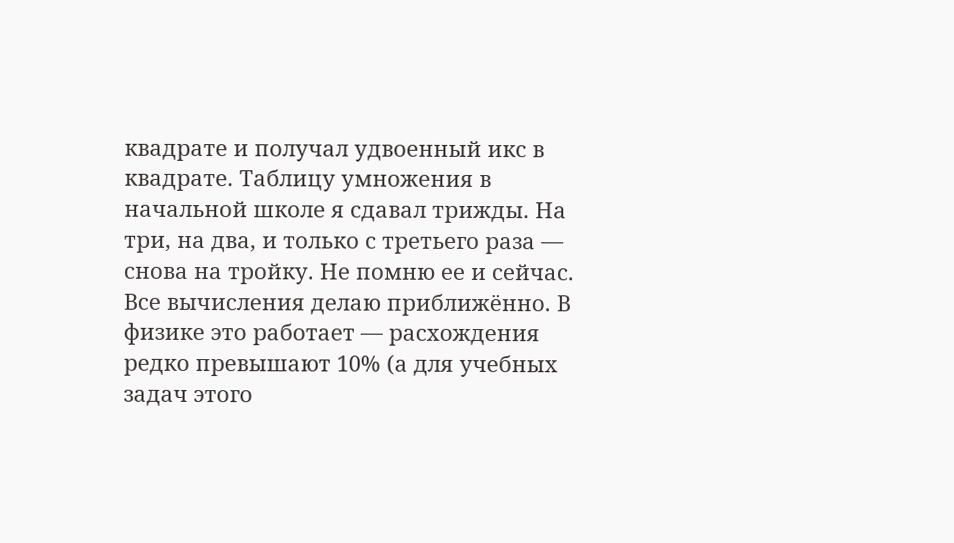квадрате и получал удвоенный икс в квадрате. Таблицу умножения в начальной школе я сдавал трижды. На три, на два, и только с третьего раза — снова на тройку. Не помню ее и сейчас. Все вычисления делаю приближённо. В физике это работает — расхождения редко превышают 10% (а для учебных задач этого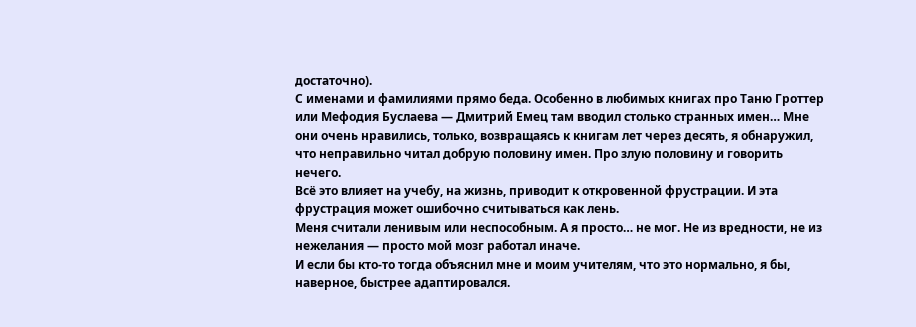достаточно).
С именами и фамилиями прямо беда. Особенно в любимых книгах про Таню Гроттер или Мефодия Буслаева — Дмитрий Емец там вводил столько странных имен… Мне они очень нравились, только, возвращаясь к книгам лет через десять, я обнаружил, что неправильно читал добрую половину имен. Про злую половину и говорить нечего.
Всё это влияет на учебу, на жизнь, приводит к откровенной фрустрации. И эта фрустрация может ошибочно считываться как лень.
Меня считали ленивым или неспособным. А я просто… не мог. Не из вредности, не из нежелания — просто мой мозг работал иначе.
И если бы кто-то тогда объяснил мне и моим учителям, что это нормально, я бы, наверное, быстрее адаптировался.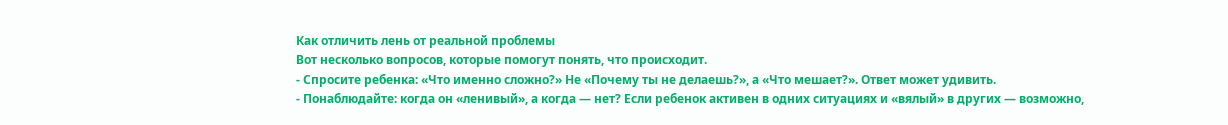Как отличить лень от реальной проблемы
Вот несколько вопросов, которые помогут понять, что происходит.
- Спросите ребенка: «Что именно сложно?» Не «Почему ты не делаешь?», а «Что мешает?». Ответ может удивить.
- Понаблюдайте: когда он «ленивый», а когда — нет? Если ребенок активен в одних ситуациях и «вялый» в других — возможно,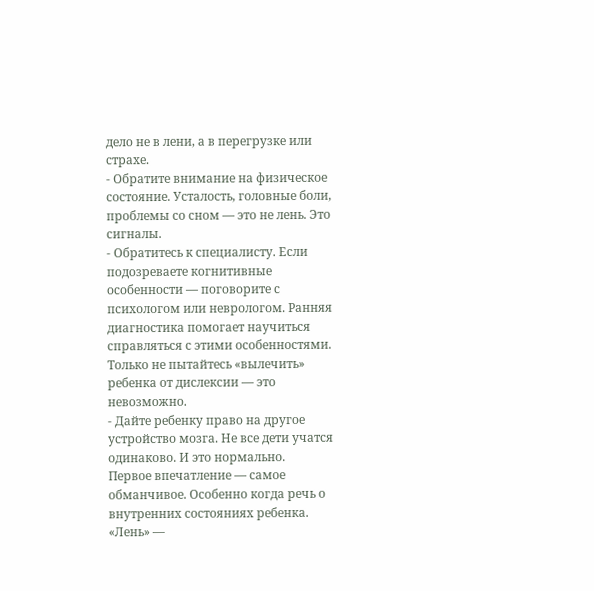дело не в лени, а в перегрузке или страхе.
- Обратите внимание на физическое состояние. Усталость, головные боли, проблемы со сном — это не лень. Это сигналы.
- Обратитесь к специалисту. Если подозреваете когнитивные особенности — поговорите с психологом или неврологом. Ранняя диагностика помогает научиться справляться с этими особенностями. Только не пытайтесь «вылечить» ребенка от дислексии — это невозможно.
- Дайте ребенку право на другое устройство мозга. Не все дети учатся одинаково. И это нормально.
Первое впечатление — самое обманчивое. Особенно когда речь о внутренних состояниях ребенка.
«Лень» —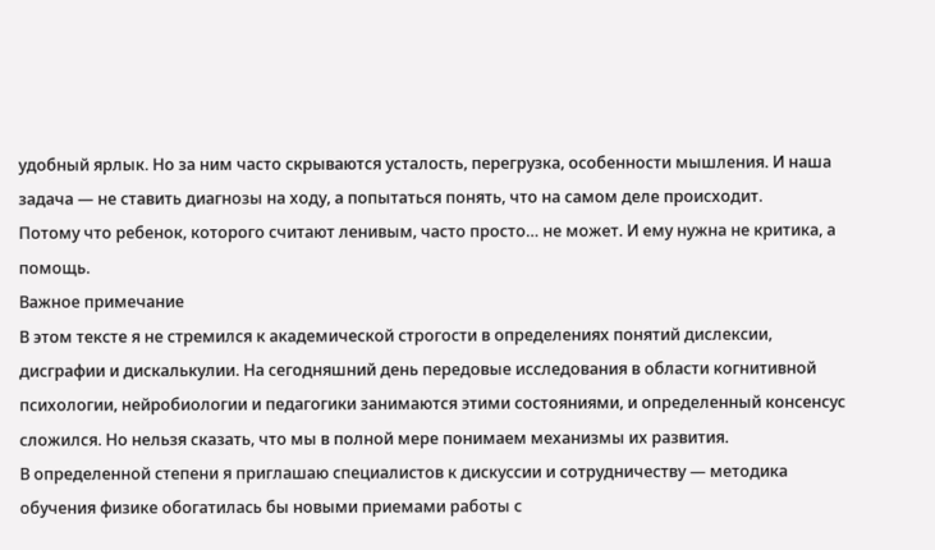удобный ярлык. Но за ним часто скрываются усталость, перегрузка, особенности мышления. И наша задача — не ставить диагнозы на ходу, а попытаться понять, что на самом деле происходит.
Потому что ребенок, которого считают ленивым, часто просто… не может. И ему нужна не критика, а помощь.
Важное примечание
В этом тексте я не стремился к академической строгости в определениях понятий дислексии, дисграфии и дискалькулии. На сегодняшний день передовые исследования в области когнитивной психологии, нейробиологии и педагогики занимаются этими состояниями, и определенный консенсус сложился. Но нельзя сказать, что мы в полной мере понимаем механизмы их развития.
В определенной степени я приглашаю специалистов к дискуссии и сотрудничеству — методика обучения физике обогатилась бы новыми приемами работы с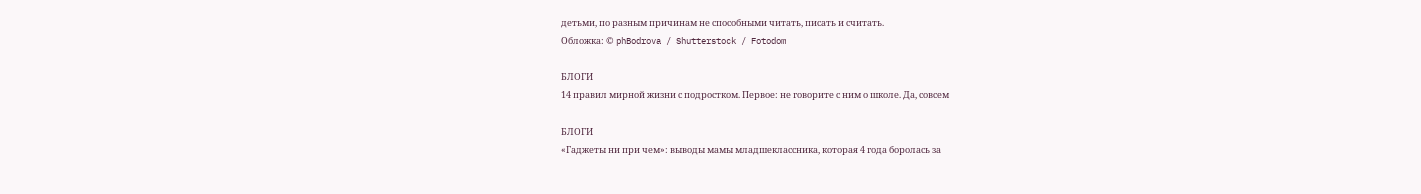детьми, по разным причинам не способными читать, писать и считать.
Обложка: © phBodrova / Shutterstock / Fotodom

БЛОГИ
14 правил мирной жизни с подростком. Первое: не говорите с ним о школе. Да, совсем

БЛОГИ
«Гаджеты ни при чем»: выводы мамы младшеклассника, которая 4 года боролась за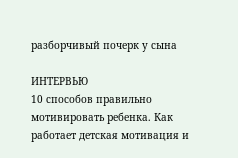разборчивый почерк у сына

ИНТЕРВЬЮ
10 способов правильно мотивировать ребенка. Как работает детская мотивация и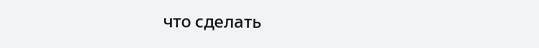что сделать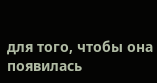для того, чтобы она появилась